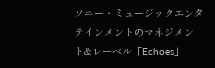ソニー・ミュージックエンタテインメントのマネジメント&レーベル「Echoes」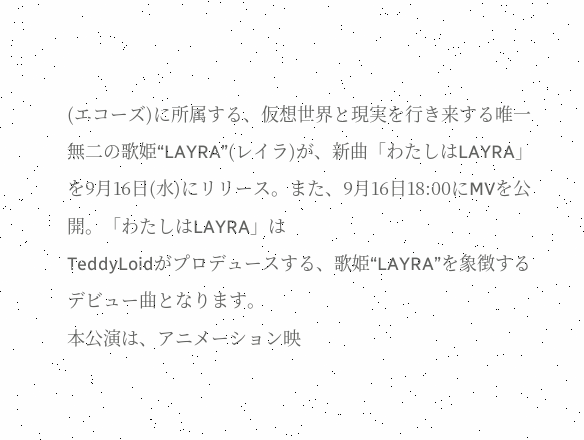(エコーズ)に所属する、仮想世界と現実を行き来する唯一無二の歌姫“LAYRA”(レイラ)が、新曲「わたしはLAYRA」を9月16日(水)にリリース。また、9月16日18:00にMVを公開。「わたしはLAYRA」は
TeddyLoidがプロデュースする、歌姫“LAYRA”を象徴するデビュー曲となります。
本公演は、アニメーション映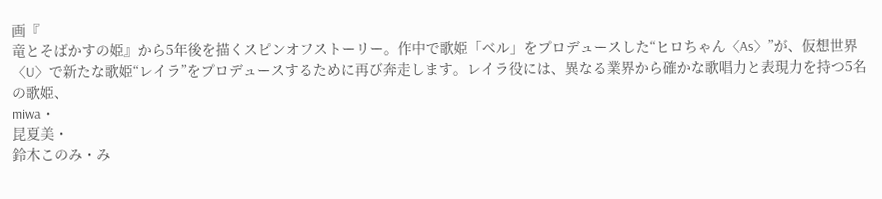画『
竜とそばかすの姫』から5年後を描くスピンオフストーリー。作中で歌姫「ベル」をプロデュースした“ヒロちゃん〈As〉”が、仮想世界〈U〉で新たな歌姫“レイラ”をプロデュースするために再び奔走します。レイラ役には、異なる業界から確かな歌唱力と表現力を持つ5名の歌姫、
miwa・
昆夏美・
鈴木このみ・み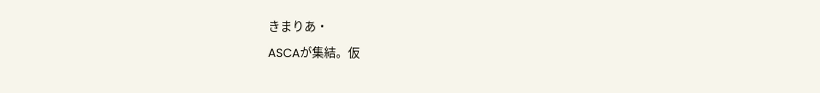きまりあ・
ASCAが集結。仮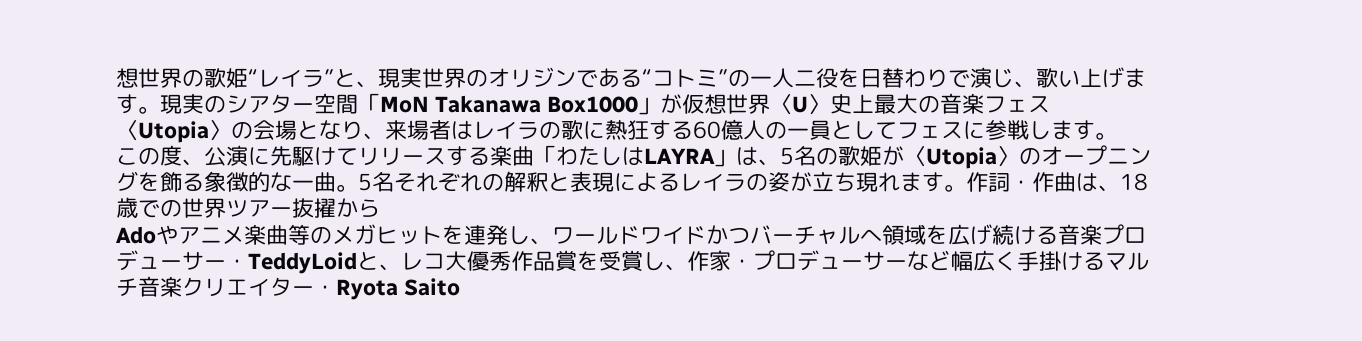想世界の歌姫“レイラ”と、現実世界のオリジンである“コトミ”の一人二役を日替わりで演じ、歌い上げます。現実のシアター空間「MoN Takanawa Box1000」が仮想世界〈U〉史上最大の音楽フェス〈Utopia〉の会場となり、来場者はレイラの歌に熱狂する60億人の一員としてフェスに参戦します。
この度、公演に先駆けてリリースする楽曲「わたしはLAYRA」は、5名の歌姫が〈Utopia〉のオープニングを飾る象徴的な一曲。5名それぞれの解釈と表現によるレイラの姿が立ち現れます。作詞・作曲は、18歳での世界ツアー抜擢から
Adoやアニメ楽曲等のメガヒットを連発し、ワールドワイドかつバーチャルへ領域を広げ続ける音楽プロデューサー・TeddyLoidと、レコ大優秀作品賞を受賞し、作家・プロデューサーなど幅広く手掛けるマルチ音楽クリエイター・Ryota Saito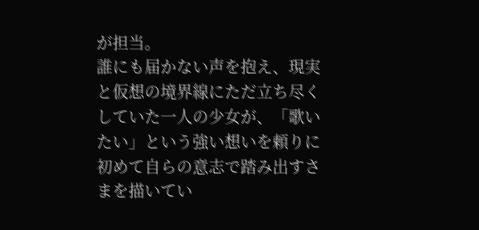が担当。
誰にも届かない声を抱え、現実と仮想の境界線にただ立ち尽くしていた一人の少女が、「歌いたい」という強い想いを頼りに初めて自らの意志で踏み出すさまを描いてい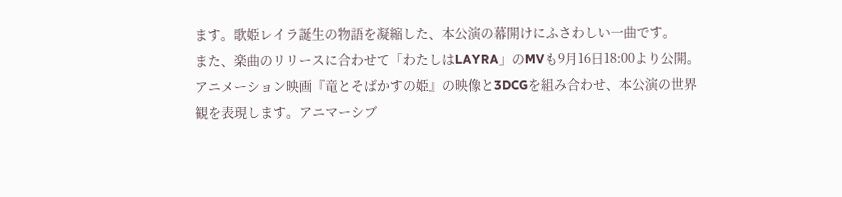ます。歌姫レイラ誕生の物語を凝縮した、本公演の幕開けにふさわしい一曲です。
また、楽曲のリリースに合わせて「わたしはLAYRA」のMVも9月16日18:00より公開。アニメーション映画『竜とそばかすの姫』の映像と3DCGを組み合わせ、本公演の世界観を表現します。アニマーシブ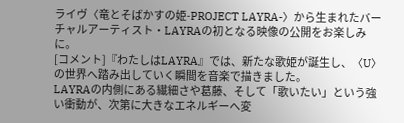ライヴ〈竜とそばかすの姫-PROJECT LAYRA-〉から生まれたバーチャルアーティスト・LAYRAの初となる映像の公開をお楽しみに。
[コメント]『わたしはLAYRA』では、新たな歌姫が誕生し、〈U〉の世界へ踏み出していく瞬間を音楽で描きました。
LAYRAの内側にある繊細さや葛藤、そして「歌いたい」という強い衝動が、次第に大きなエネルギーへ変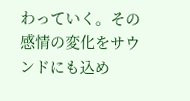わっていく。その感情の変化をサウンドにも込め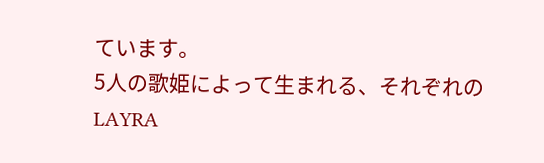ています。
5人の歌姫によって生まれる、それぞれのLAYRA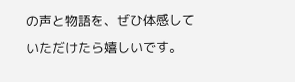の声と物語を、ぜひ体感していただけたら嬉しいです。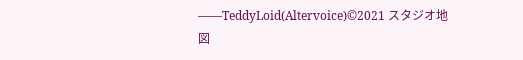――TeddyLoid(Altervoice)©2021 スタジオ地図